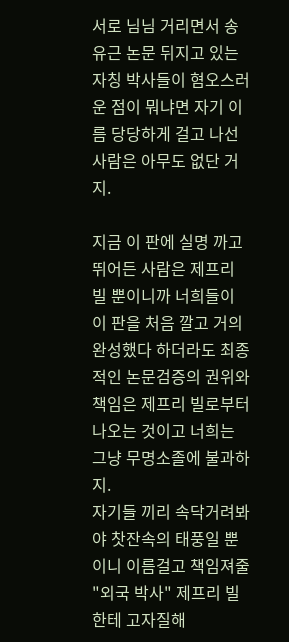서로 님님 거리면서 송유근 논문 뒤지고 있는 자칭 박사들이 혐오스러운 점이 뭐냐면 자기 이름 당당하게 걸고 나선사람은 아무도 없단 거지.

지금 이 판에 실명 까고 뛰어든 사람은 제프리 빌 뿐이니까 너희들이 이 판을 처음 깔고 거의 완성했다 하더라도 최종적인 논문검증의 권위와 책임은 제프리 빌로부터 나오는 것이고 너희는 그냥 무명소졸에 불과하지.
자기들 끼리 속닥거려봐야 찻잔속의 태풍일 뿐이니 이름걸고 책임져줄 "외국 박사" 제프리 빌한테 고자질해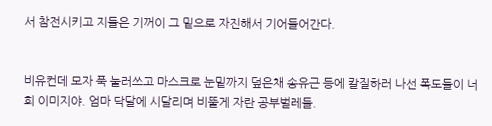서 참전시키고 지들은 기꺼이 그 밑으로 자진해서 기어들어간다.


비유컨데 모자 푹 눌러쓰고 마스크로 눈밑까지 덮은채 송유근 등에 칼질하러 나선 폭도들이 너희 이미지야. 엄마 닥달에 시달리며 비뚤게 자란 공부벌레들.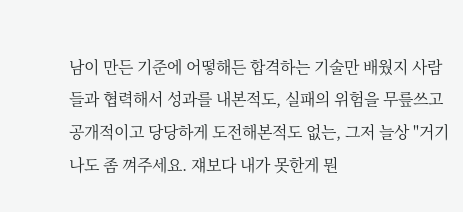남이 만든 기준에 어떻해든 합격하는 기술만 배웠지 사람들과 협력해서 성과를 내본적도, 실패의 위험을 무릎쓰고 공개적이고 당당하게 도전해본적도 없는, 그저 늘상 "거기 나도 좀 껴주세요. 쟤보다 내가 못한게 뭔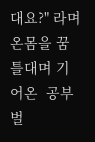대요?" 라며 온몸을 꿈틀대며 기어온  공부벌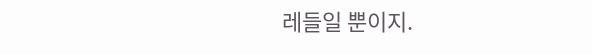레들일 뿐이지.